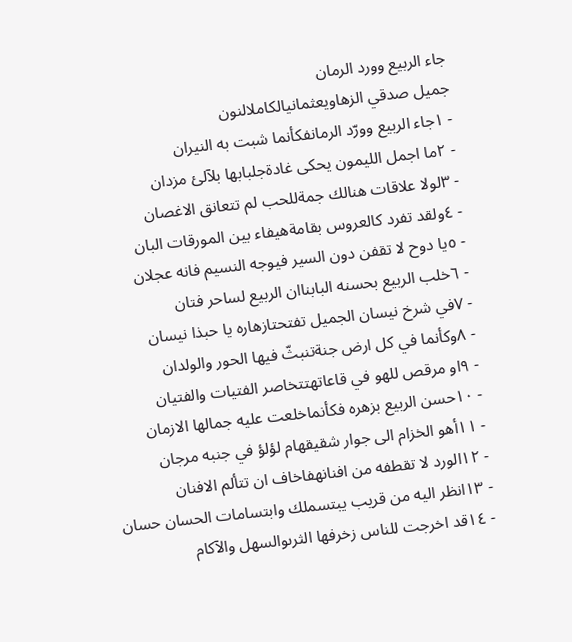جاء الربيع وورد الرمان
جميل صدقي الزهاويعثمانيالكاملالنون
- ١جاء الربيع وورّد الرمانفكأنما شبت به النيران
- ٢ما اجمل الليمون يحكى غادةجلبابها بلآلئ مزدان
- ٣لولا علاقات هنالك جمةللحب لم تتعانق الاغصان
- ٤ولقد تفرد كالعروس بقامةهيفاء بين المورقات البان
- ٥يا دوح لا تقفن دون السير فيوجه النسيم فانه عجلان
- ٦خلب الربيع بحسنه البابناان الربيع لساحر فتان
- ٧في شرخ نيسان الجميل تفتحتازهاره يا حبذا نيسان
- ٨وكأنما في كل ارض جنةتنبثّ فيها الحور والولدان
- ٩او مرقص للهو في قاعاتهتتخاصر الفتيات والفتيان
- ١٠حسن الربيع بزهره فكأنماخلعت عليه جمالها الازمان
- ١١أهو الخزام الى جوار شقيقهام لؤلؤ في جنبه مرجان
- ١٢الورد لا تقطفه من افنانهفاخاف ان تتألم الافنان
- ١٣انظر اليه من قريب يبتسملك وابتسامات الحسان حسان
- ١٤قد اخرجت للناس زخرفها الثرىوالسهل والآكام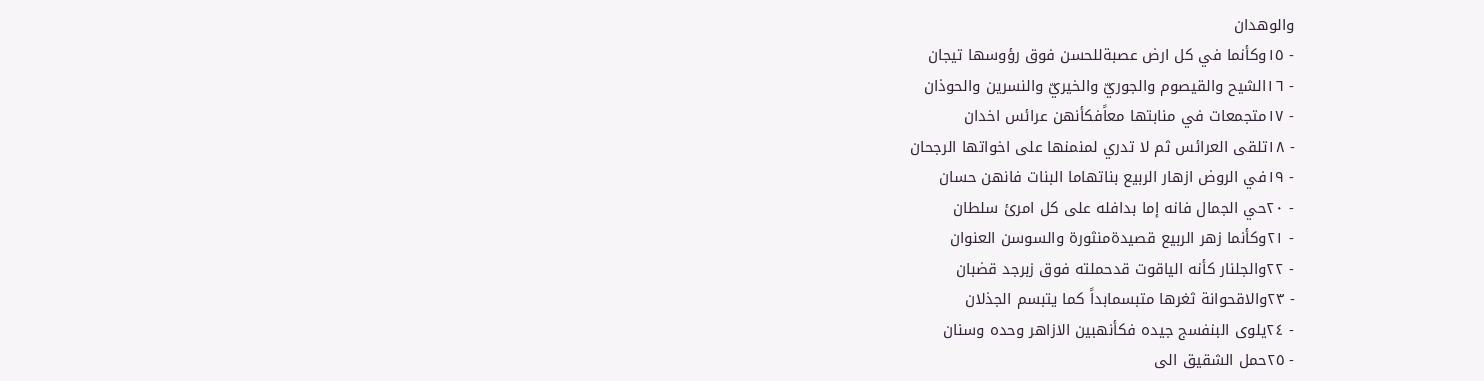والوهدان
- ١٥وكأنما في كل ارض عصبةللحسن فوق رؤوسها تيجان
- ١٦الشيح والقيصوم والجوريّ والخيريّ والنسرين والحوذان
- ١٧متجمعات في منابتها معاًفكأنهن عرائس اخدان
- ١٨تلقى العرائس ثم لا تدري لمنمنها على اخواتها الرجحان
- ١٩في الروض ازهار الربيع بناتهاما البنات فانهن حسان
- ٢٠حي الجمال فانه إما بدافله على كل امرئ سلطان
- ٢١وكأنما زهر الربيع قصيدةمنثورة والسوسن العنوان
- ٢٢والجلنار كأنه الياقوت قدحملته فوق زبرجد قضبان
- ٢٣والاقحوانة ثغرها متبسمابداً كما يتبسم الجذلان
- ٢٤يلوى البنفسج جيده فكأنهبين الازاهر وحده وسنان
- ٢٥حمل الشقيق الى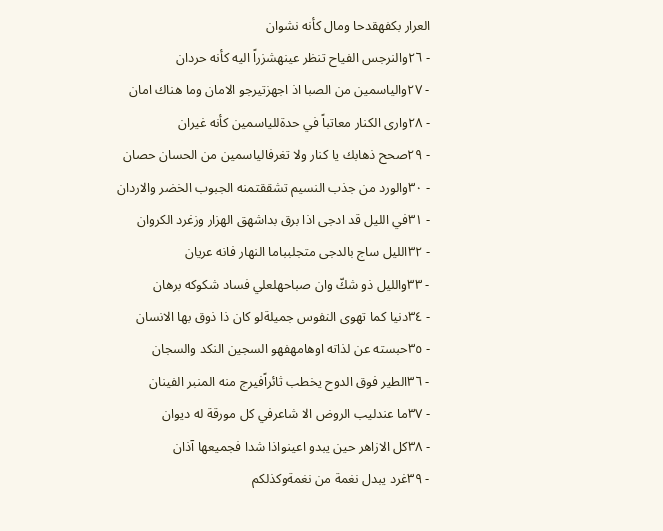العرار بكفهقدحا ومال كأنه نشوان
- ٢٦والنرجس الفياح تنظر عينهشزراً اليه كأنه حردان
- ٢٧والياسمين من الصبا اذ اجهزتيرجو الامان وما هناك امان
- ٢٨وارى الكنار معاتباً في حدةللياسمين كأنه غيران
- ٢٩صحح ذهابك يا كنار ولا تغرفالياسمين من الحسان حصان
- ٣٠والورد من جذب النسيم تشققتمنه الجبوب الخضر والاردان
- ٣١في الليل قد ادجى اذا برق بداشهق الهزار وزغرد الكروان
- ٣٢الليل ساج بالدجى متجلبباما النهار فانه عريان
- ٣٣والليل ذو شكّ وان صباحهلعلي فساد شكوكه برهان
- ٣٤دنيا كما تهوى النفوس جميلةلو كان ذا ذوق بها الانسان
- ٣٥حبسته عن لذاته اوهامهفهو السجين النكد والسجان
- ٣٦الطير فوق الدوح يخطب ثائراًفيرج منه المنبر الفينان
- ٣٧ما عندليب الروض الا شاعرفي كل مورقة له ديوان
- ٣٨كل الازاهر حين يبدو اعينواذا شدا فجميعها آذان
- ٣٩غرد يبدل نغمة من نغمةوكذلكم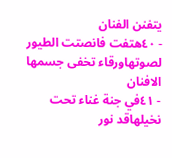يتفنن الفنان
- ٤٠هتفت فانصتت الطيور لصوتهاورقاء تخفى جسمها الافنان
- ٤١في جنة غناء تحت نخيلهاقد نور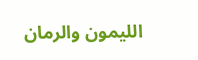الليمون والرمان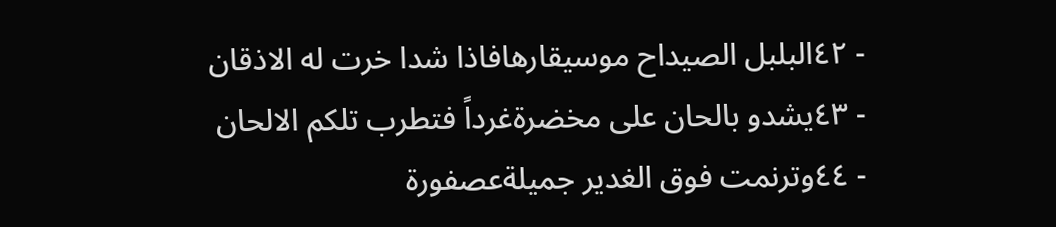- ٤٢البلبل الصيداح موسيقارهافاذا شدا خرت له الاذقان
- ٤٣يشدو بالحان على مخضرةغرداً فتطرب تلكم الالحان
- ٤٤وترنمت فوق الغدير جميلةعصفورة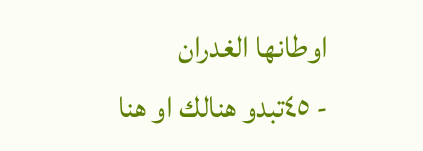اوطانها الغدران
- ٤٥تبدو هنالك او هنا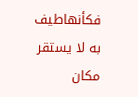فكأنهاطيف به لا يستقر مكان